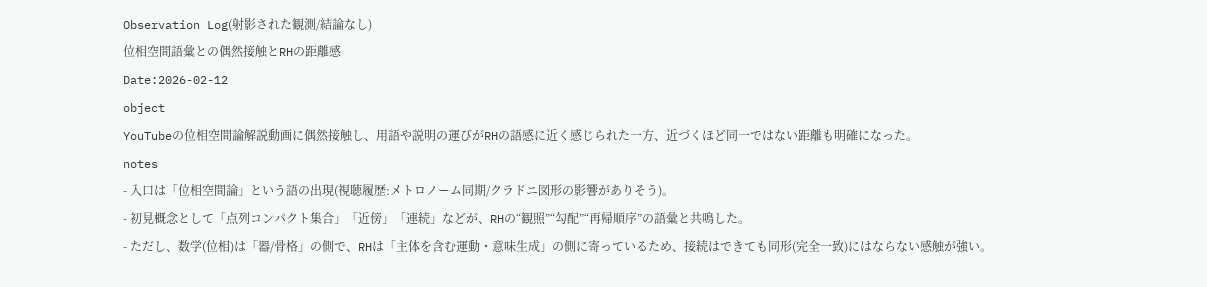Observation Log(射影された観測/結論なし)
位相空間語彙との偶然接触とRHの距離感
Date:2026-02-12
object
YouTubeの位相空間論解説動画に偶然接触し、用語や説明の運びがRHの語感に近く感じられた一方、近づくほど同一ではない距離も明確になった。
notes
- 入口は「位相空間論」という語の出現(視聴履歴:メトロノーム同期/クラドニ図形の影響がありそう)。
- 初見概念として「点列コンパクト集合」「近傍」「連続」などが、RHの“観照”“勾配”“再帰順序”の語彙と共鳴した。
- ただし、数学(位相)は「器/骨格」の側で、RHは「主体を含む運動・意味生成」の側に寄っているため、接続はできても同形(完全一致)にはならない感触が強い。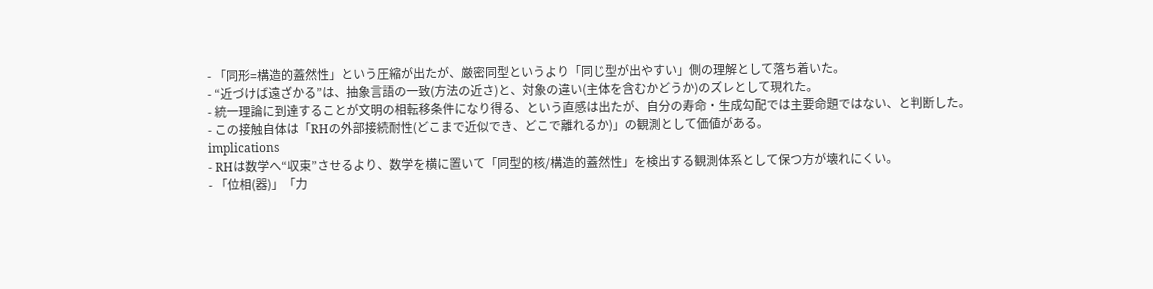- 「同形=構造的蓋然性」という圧縮が出たが、厳密同型というより「同じ型が出やすい」側の理解として落ち着いた。
- “近づけば遠ざかる”は、抽象言語の一致(方法の近さ)と、対象の違い(主体を含むかどうか)のズレとして現れた。
- 統一理論に到達することが文明の相転移条件になり得る、という直感は出たが、自分の寿命・生成勾配では主要命題ではない、と判断した。
- この接触自体は「RHの外部接続耐性(どこまで近似でき、どこで離れるか)」の観測として価値がある。
implications
- RHは数学へ“収束”させるより、数学を横に置いて「同型的核/構造的蓋然性」を検出する観測体系として保つ方が壊れにくい。
- 「位相(器)」「力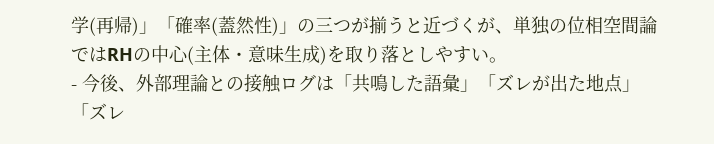学(再帰)」「確率(蓋然性)」の三つが揃うと近づくが、単独の位相空間論ではRHの中心(主体・意味生成)を取り落としやすい。
- 今後、外部理論との接触ログは「共鳴した語彙」「ズレが出た地点」「ズレ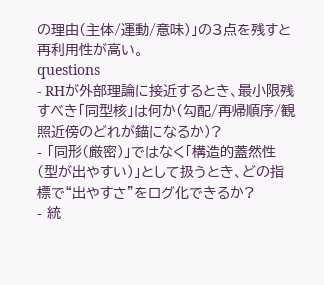の理由(主体/運動/意味)」の3点を残すと再利用性が高い。
questions
- RHが外部理論に接近するとき、最小限残すべき「同型核」は何か(勾配/再帰順序/観照近傍のどれが錨になるか)?
- 「同形(厳密)」ではなく「構造的蓋然性(型が出やすい)」として扱うとき、どの指標で“出やすさ”をログ化できるか?
- 統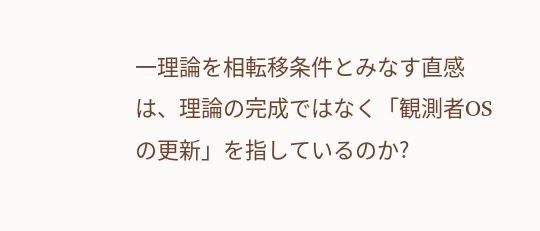一理論を相転移条件とみなす直感は、理論の完成ではなく「観測者OSの更新」を指しているのか?